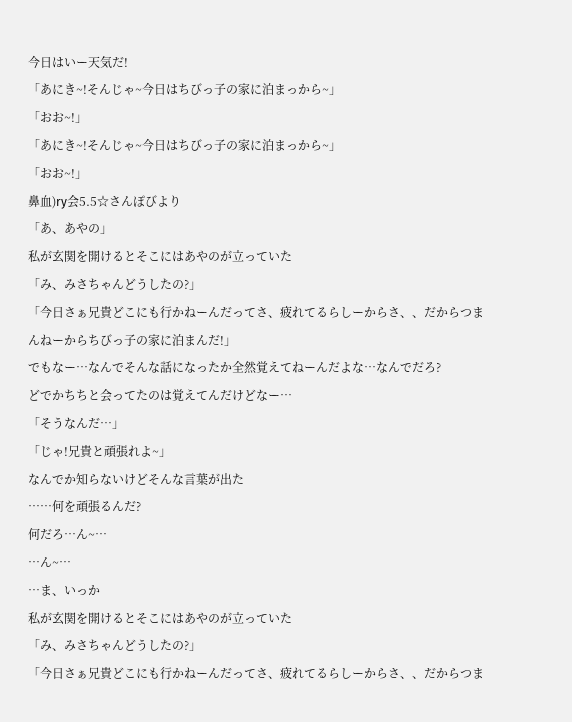今日はいー天気だ!
「あにき~!そんじゃ~今日はちびっ子の家に泊まっから~」
「おお~!」
「あにき~!そんじゃ~今日はちびっ子の家に泊まっから~」
「おお~!」
鼻血)ry会5.5☆さんぽびより
「あ、あやの」
私が玄関を開けるとそこにはあやのが立っていた
「み、みさちゃんどうしたの?」
「今日さぁ兄貴どこにも行かねーんだってさ、疲れてるらしーからさ、、だからつまんねーからちびっ子の家に泊まんだ!」
でもなー…なんでそんな話になったか全然覚えてねーんだよな…なんでだろ?
どでかちちと会ってたのは覚えてんだけどなー…
「そうなんだ…」
「じゃ!兄貴と頑張れよ~」
なんでか知らないけどそんな言葉が出た
……何を頑張るんだ?
何だろ…ん~…
…ん~…
…ま、いっか
私が玄関を開けるとそこにはあやのが立っていた
「み、みさちゃんどうしたの?」
「今日さぁ兄貴どこにも行かねーんだってさ、疲れてるらしーからさ、、だからつま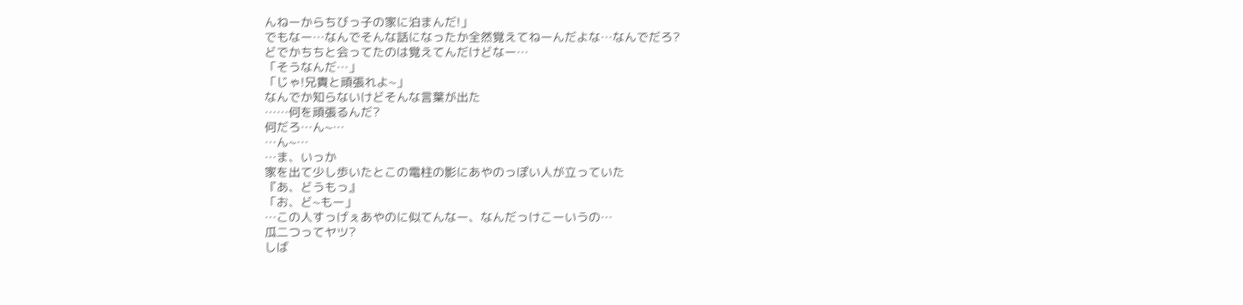んねーからちびっ子の家に泊まんだ!」
でもなー…なんでそんな話になったか全然覚えてねーんだよな…なんでだろ?
どでかちちと会ってたのは覚えてんだけどなー…
「そうなんだ…」
「じゃ!兄貴と頑張れよ~」
なんでか知らないけどそんな言葉が出た
……何を頑張るんだ?
何だろ…ん~…
…ん~…
…ま、いっか
家を出て少し歩いたとこの電柱の影にあやのっぽい人が立っていた
『あ、どうもっ』
「お、ど~もー」
…この人すっげぇあやのに似てんなー、なんだっけこーいうの…
瓜二つってヤツ?
しば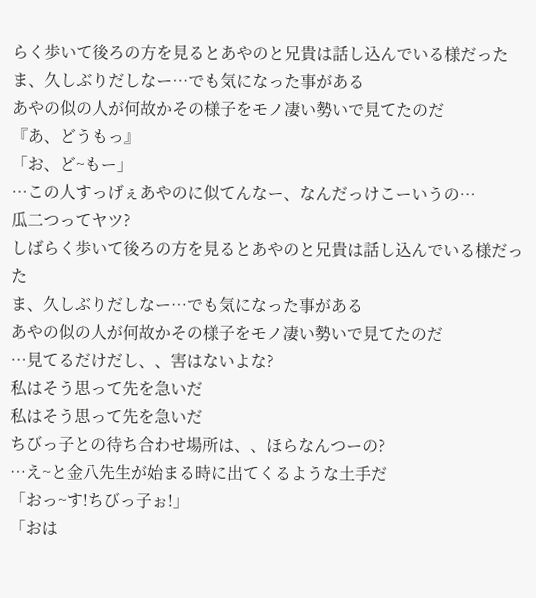らく歩いて後ろの方を見るとあやのと兄貴は話し込んでいる様だった
ま、久しぶりだしなー…でも気になった事がある
あやの似の人が何故かその様子をモノ凄い勢いで見てたのだ
『あ、どうもっ』
「お、ど~もー」
…この人すっげぇあやのに似てんなー、なんだっけこーいうの…
瓜二つってヤツ?
しばらく歩いて後ろの方を見るとあやのと兄貴は話し込んでいる様だった
ま、久しぶりだしなー…でも気になった事がある
あやの似の人が何故かその様子をモノ凄い勢いで見てたのだ
…見てるだけだし、、害はないよな?
私はそう思って先を急いだ
私はそう思って先を急いだ
ちびっ子との待ち合わせ場所は、、ほらなんつーの?
…え~と金八先生が始まる時に出てくるような土手だ
「おっ~す!ちびっ子ぉ!」
「おは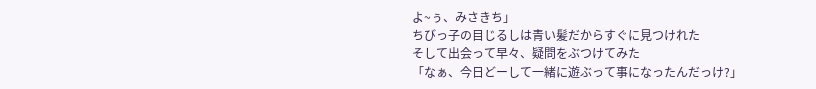よ~ぅ、みさきち」
ちびっ子の目じるしは青い髪だからすぐに見つけれた
そして出会って早々、疑問をぶつけてみた
「なぁ、今日どーして一緒に遊ぶって事になったんだっけ?」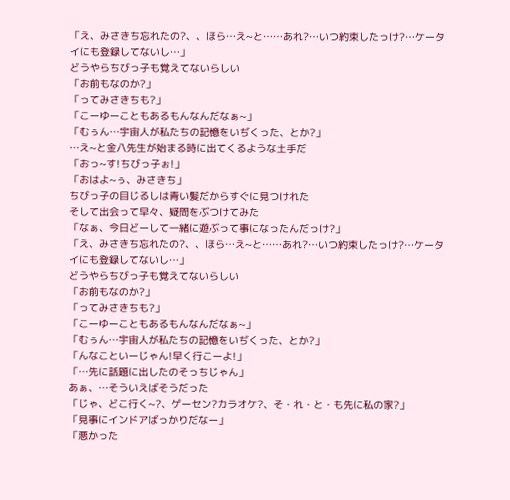「え、みさきち忘れたの?、、ほら…え~と……あれ?…いつ約束したっけ?…ケータイにも登録してないし…」
どうやらちびっ子も覚えてないらしい
「お前もなのか?」
「ってみさきちも?」
「こーゆーこともあるもんなんだなぁ~」
「むぅん…宇宙人が私たちの記憶をいぢくった、とか?」
…え~と金八先生が始まる時に出てくるような土手だ
「おっ~す!ちびっ子ぉ!」
「おはよ~ぅ、みさきち」
ちびっ子の目じるしは青い髪だからすぐに見つけれた
そして出会って早々、疑問をぶつけてみた
「なぁ、今日どーして一緒に遊ぶって事になったんだっけ?」
「え、みさきち忘れたの?、、ほら…え~と……あれ?…いつ約束したっけ?…ケータイにも登録してないし…」
どうやらちびっ子も覚えてないらしい
「お前もなのか?」
「ってみさきちも?」
「こーゆーこともあるもんなんだなぁ~」
「むぅん…宇宙人が私たちの記憶をいぢくった、とか?」
「んなこといーじゃん!早く行こーよ!」
「…先に話題に出したのそっちじゃん」
あぁ、…そういえばそうだった
「じゃ、どこ行く~?、ゲーセン?カラオケ?、そ・れ・と・も先に私の家?」
「見事にインドアばっかりだなー」
「悪かった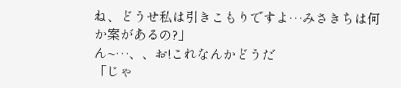ね、どうせ私は引きこもりですよ…みさきちは何か案があるの?」
ん~…、、お!これなんかどうだ
「じゃ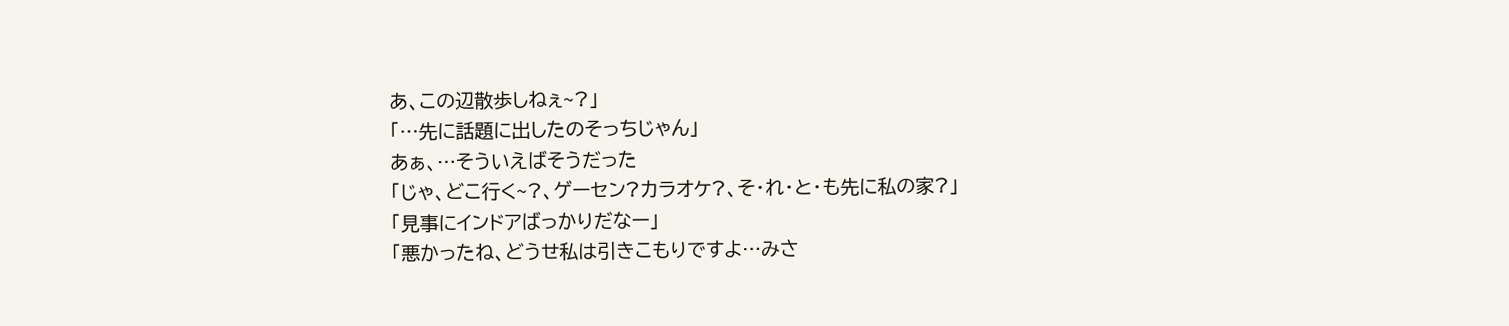あ、この辺散歩しねぇ~?」
「…先に話題に出したのそっちじゃん」
あぁ、…そういえばそうだった
「じゃ、どこ行く~?、ゲーセン?カラオケ?、そ・れ・と・も先に私の家?」
「見事にインドアばっかりだなー」
「悪かったね、どうせ私は引きこもりですよ…みさ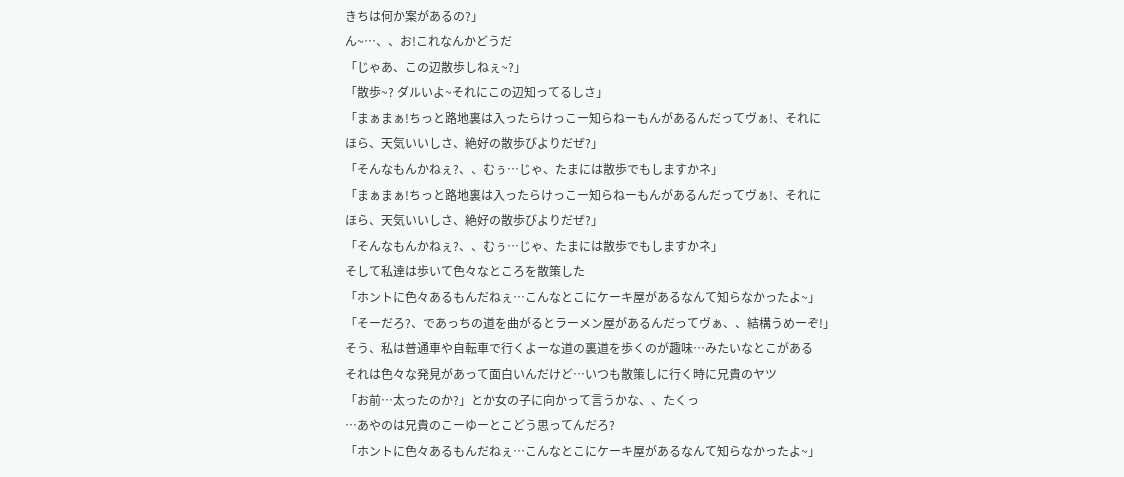きちは何か案があるの?」
ん~…、、お!これなんかどうだ
「じゃあ、この辺散歩しねぇ~?」
「散歩~? ダルいよ~それにこの辺知ってるしさ」
「まぁまぁ!ちっと路地裏は入ったらけっこー知らねーもんがあるんだってヴぁ!、それに
ほら、天気いいしさ、絶好の散歩びよりだぜ?」
「そんなもんかねぇ?、、むぅ…じゃ、たまには散歩でもしますかネ」
「まぁまぁ!ちっと路地裏は入ったらけっこー知らねーもんがあるんだってヴぁ!、それに
ほら、天気いいしさ、絶好の散歩びよりだぜ?」
「そんなもんかねぇ?、、むぅ…じゃ、たまには散歩でもしますかネ」
そして私達は歩いて色々なところを散策した
「ホントに色々あるもんだねぇ…こんなとこにケーキ屋があるなんて知らなかったよ~」
「そーだろ?、であっちの道を曲がるとラーメン屋があるんだってヴぁ、、結構うめーぞ!」
そう、私は普通車や自転車で行くよーな道の裏道を歩くのが趣味…みたいなとこがある
それは色々な発見があって面白いんだけど…いつも散策しに行く時に兄貴のヤツ
「お前…太ったのか?」とか女の子に向かって言うかな、、たくっ
…あやのは兄貴のこーゆーとこどう思ってんだろ?
「ホントに色々あるもんだねぇ…こんなとこにケーキ屋があるなんて知らなかったよ~」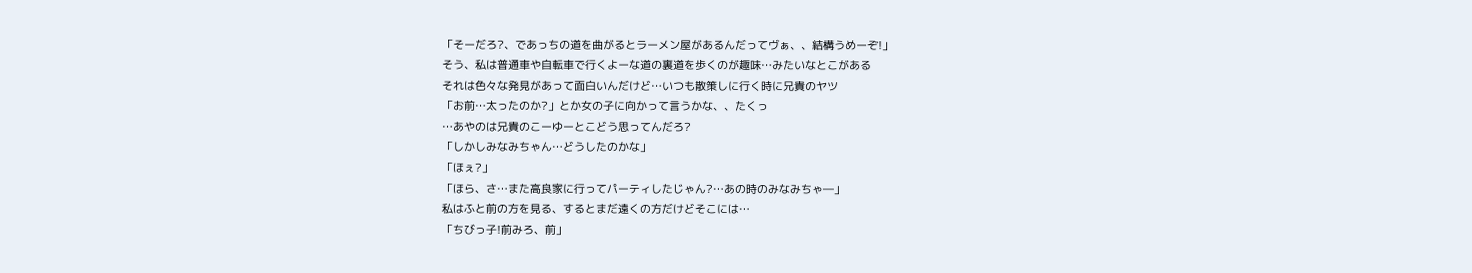「そーだろ?、であっちの道を曲がるとラーメン屋があるんだってヴぁ、、結構うめーぞ!」
そう、私は普通車や自転車で行くよーな道の裏道を歩くのが趣味…みたいなとこがある
それは色々な発見があって面白いんだけど…いつも散策しに行く時に兄貴のヤツ
「お前…太ったのか?」とか女の子に向かって言うかな、、たくっ
…あやのは兄貴のこーゆーとこどう思ってんだろ?
「しかしみなみちゃん…どうしたのかな」
「ほぇ?」
「ほら、さ…また高良家に行ってパーティしたじゃん?…あの時のみなみちゃ―」
私はふと前の方を見る、するとまだ遠くの方だけどそこには…
「ちびっ子!前みろ、前」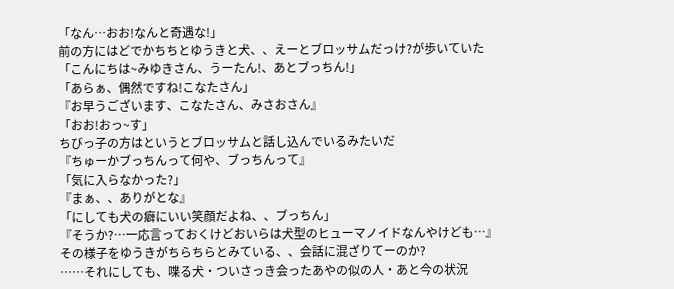「なん…おお!なんと奇遇な!」
前の方にはどでかちちとゆうきと犬、、えーとブロッサムだっけ?が歩いていた
「こんにちは~みゆきさん、うーたん!、あとブっちん!」
「あらぁ、偶然ですね!こなたさん」
『お早うございます、こなたさん、みさおさん』
「おお!おっ~す」
ちびっ子の方はというとブロッサムと話し込んでいるみたいだ
『ちゅーかブっちんって何や、ブっちんって』
「気に入らなかった?」
『まぁ、、ありがとな』
「にしても犬の癖にいい笑顔だよね、、ブっちん」
『そうか?…一応言っておくけどおいらは犬型のヒューマノイドなんやけども…』
その様子をゆうきがちらちらとみている、、会話に混ざりてーのか?
……それにしても、喋る犬・ついさっき会ったあやの似の人・あと今の状況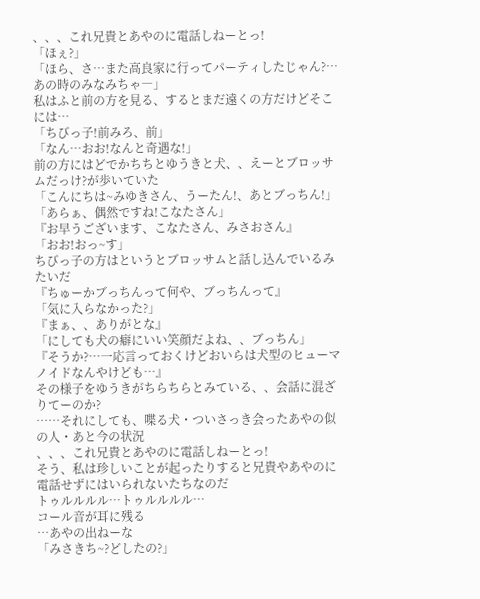、、、これ兄貴とあやのに電話しねーとっ!
「ほぇ?」
「ほら、さ…また高良家に行ってパーティしたじゃん?…あの時のみなみちゃ―」
私はふと前の方を見る、するとまだ遠くの方だけどそこには…
「ちびっ子!前みろ、前」
「なん…おお!なんと奇遇な!」
前の方にはどでかちちとゆうきと犬、、えーとブロッサムだっけ?が歩いていた
「こんにちは~みゆきさん、うーたん!、あとブっちん!」
「あらぁ、偶然ですね!こなたさん」
『お早うございます、こなたさん、みさおさん』
「おお!おっ~す」
ちびっ子の方はというとブロッサムと話し込んでいるみたいだ
『ちゅーかブっちんって何や、ブっちんって』
「気に入らなかった?」
『まぁ、、ありがとな』
「にしても犬の癖にいい笑顔だよね、、ブっちん」
『そうか?…一応言っておくけどおいらは犬型のヒューマノイドなんやけども…』
その様子をゆうきがちらちらとみている、、会話に混ざりてーのか?
……それにしても、喋る犬・ついさっき会ったあやの似の人・あと今の状況
、、、これ兄貴とあやのに電話しねーとっ!
そう、私は珍しいことが起ったりすると兄貴やあやのに電話せずにはいられないたちなのだ
トゥルルルル…トゥルルルル…
コール音が耳に残る
…あやの出ねーな
「みさきち~?どしたの?」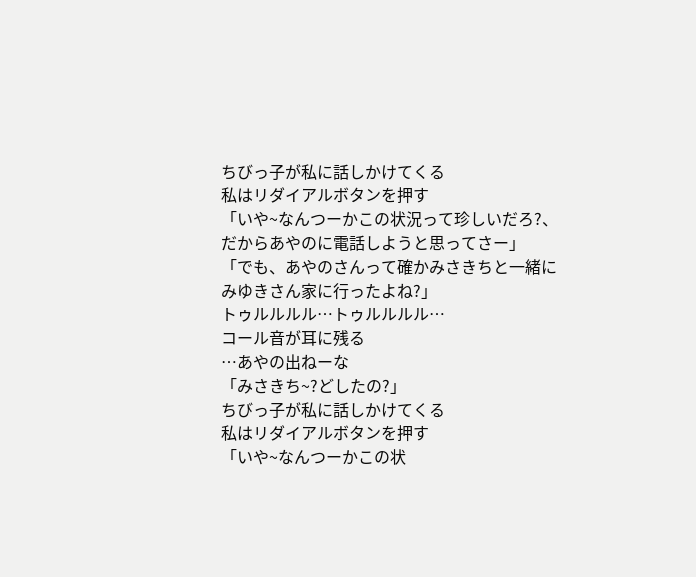ちびっ子が私に話しかけてくる
私はリダイアルボタンを押す
「いや~なんつーかこの状況って珍しいだろ?、だからあやのに電話しようと思ってさー」
「でも、あやのさんって確かみさきちと一緒にみゆきさん家に行ったよね?」
トゥルルルル…トゥルルルル…
コール音が耳に残る
…あやの出ねーな
「みさきち~?どしたの?」
ちびっ子が私に話しかけてくる
私はリダイアルボタンを押す
「いや~なんつーかこの状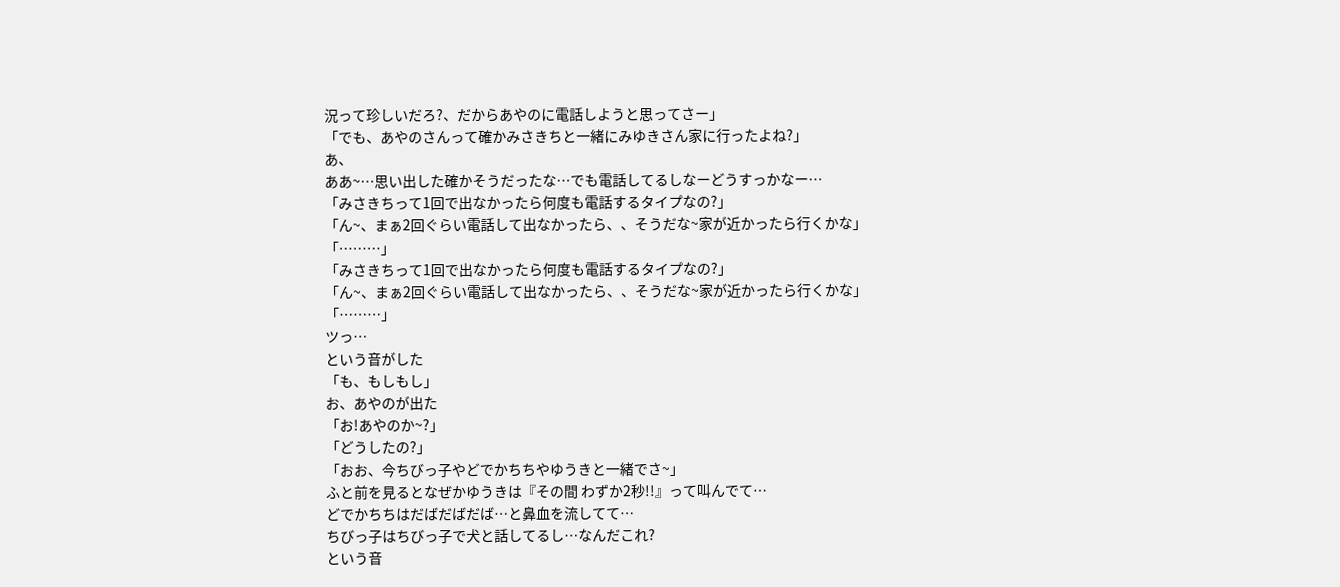況って珍しいだろ?、だからあやのに電話しようと思ってさー」
「でも、あやのさんって確かみさきちと一緒にみゆきさん家に行ったよね?」
あ、
ああ~…思い出した確かそうだったな…でも電話してるしなーどうすっかなー…
「みさきちって1回で出なかったら何度も電話するタイプなの?」
「ん~、まぁ2回ぐらい電話して出なかったら、、そうだな~家が近かったら行くかな」
「………」
「みさきちって1回で出なかったら何度も電話するタイプなの?」
「ん~、まぁ2回ぐらい電話して出なかったら、、そうだな~家が近かったら行くかな」
「………」
ツっ…
という音がした
「も、もしもし」
お、あやのが出た
「お!あやのか~?」
「どうしたの?」
「おお、今ちびっ子やどでかちちやゆうきと一緒でさ~」
ふと前を見るとなぜかゆうきは『その間 わずか2秒!!』って叫んでて…
どでかちちはだばだばだば…と鼻血を流してて…
ちびっ子はちびっ子で犬と話してるし…なんだこれ?
という音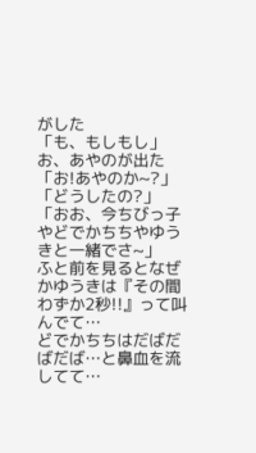がした
「も、もしもし」
お、あやのが出た
「お!あやのか~?」
「どうしたの?」
「おお、今ちびっ子やどでかちちやゆうきと一緒でさ~」
ふと前を見るとなぜかゆうきは『その間 わずか2秒!!』って叫んでて…
どでかちちはだばだばだば…と鼻血を流してて…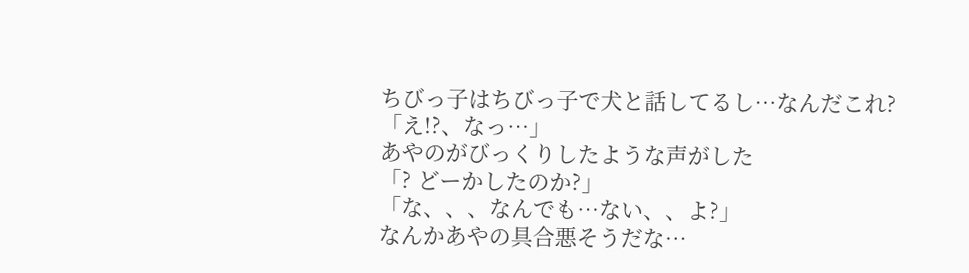ちびっ子はちびっ子で犬と話してるし…なんだこれ?
「え!?、なっ…」
あやのがびっくりしたような声がした
「? どーかしたのか?」
「な、、、なんでも…ない、、よ?」
なんかあやの具合悪そうだな…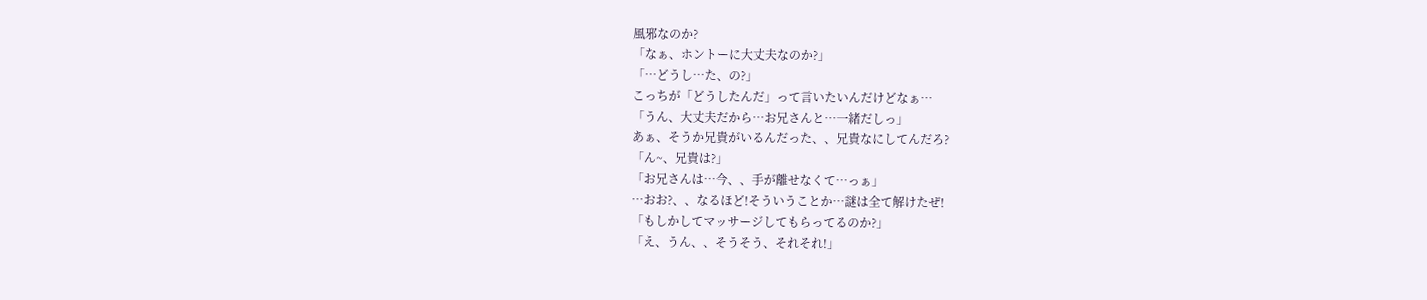風邪なのか?
「なぁ、ホントーに大丈夫なのか?」
「…どうし…た、の?」
こっちが「どうしたんだ」って言いたいんだけどなぁ…
「うん、大丈夫だから…お兄さんと…一緒だしっ」
あぁ、そうか兄貴がいるんだった、、兄貴なにしてんだろ?
「ん~、兄貴は?」
「お兄さんは…今、、手が離せなくて…っぁ」
…おお?、、なるほど!そういうことか…謎は全て解けたぜ!
「もしかしてマッサージしてもらってるのか?」
「え、うん、、そうそう、それそれ!」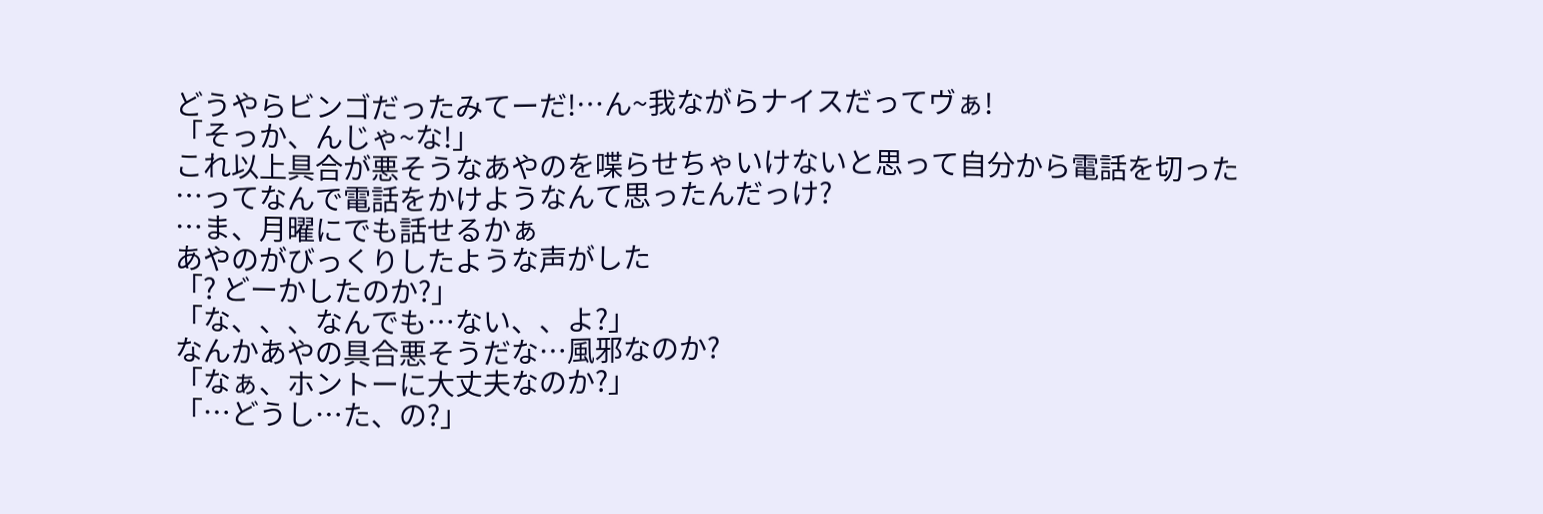どうやらビンゴだったみてーだ!…ん~我ながらナイスだってヴぁ!
「そっか、んじゃ~な!」
これ以上具合が悪そうなあやのを喋らせちゃいけないと思って自分から電話を切った
…ってなんで電話をかけようなんて思ったんだっけ?
…ま、月曜にでも話せるかぁ
あやのがびっくりしたような声がした
「? どーかしたのか?」
「な、、、なんでも…ない、、よ?」
なんかあやの具合悪そうだな…風邪なのか?
「なぁ、ホントーに大丈夫なのか?」
「…どうし…た、の?」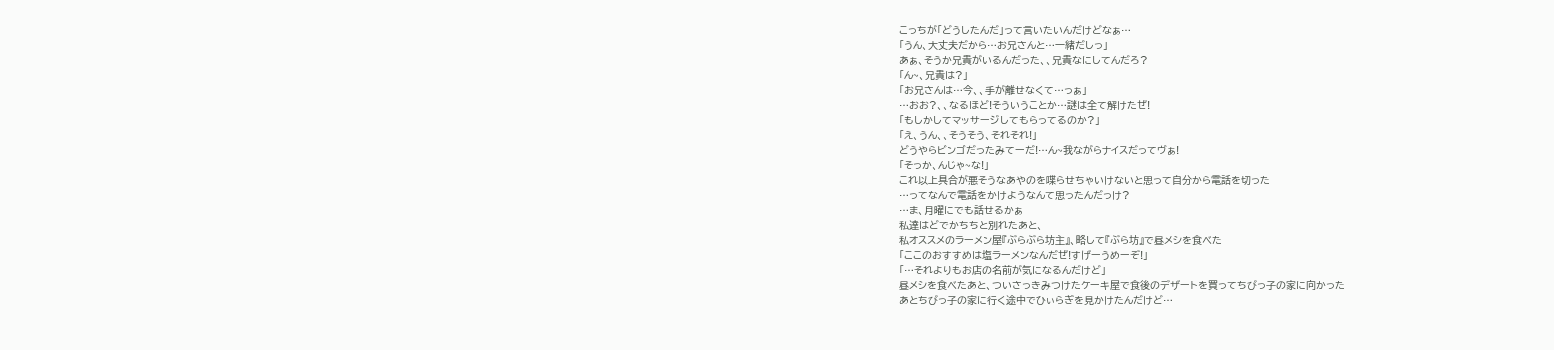こっちが「どうしたんだ」って言いたいんだけどなぁ…
「うん、大丈夫だから…お兄さんと…一緒だしっ」
あぁ、そうか兄貴がいるんだった、、兄貴なにしてんだろ?
「ん~、兄貴は?」
「お兄さんは…今、、手が離せなくて…っぁ」
…おお?、、なるほど!そういうことか…謎は全て解けたぜ!
「もしかしてマッサージしてもらってるのか?」
「え、うん、、そうそう、それそれ!」
どうやらビンゴだったみてーだ!…ん~我ながらナイスだってヴぁ!
「そっか、んじゃ~な!」
これ以上具合が悪そうなあやのを喋らせちゃいけないと思って自分から電話を切った
…ってなんで電話をかけようなんて思ったんだっけ?
…ま、月曜にでも話せるかぁ
私達はどでかちちと別れたあと、
私オススメのラーメン屋『ぶらぶら坊主』、略して『ぶら坊』で昼メシを食べた
「ここのおすすめは塩ラーメンなんだぜ!すげーうめーぞ!」
「…それよりもお店の名前が気になるんだけど」
昼メシを食べたあと、ついさっきみつけたケーキ屋で食後のデザートを買ってちびっ子の家に向かった
あとちびっ子の家に行く途中でひぃらぎを見かけたんだけど…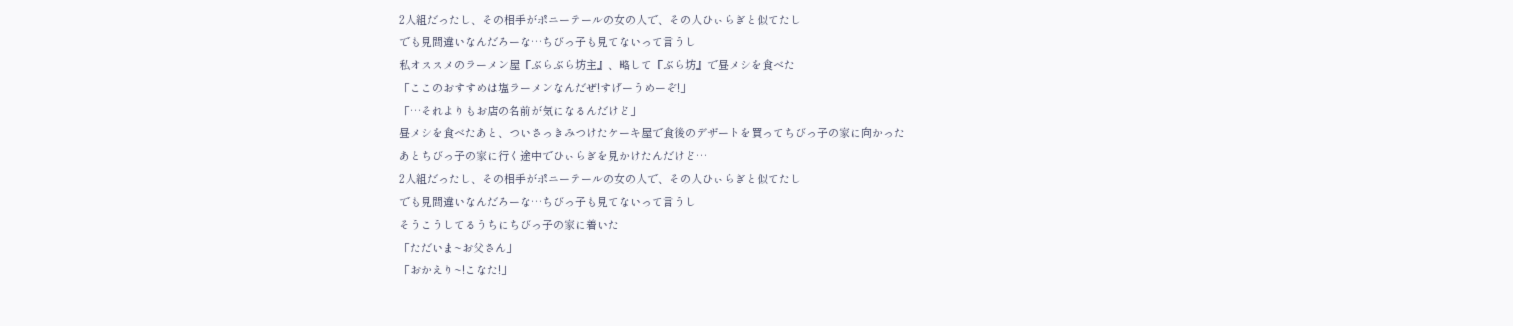2人組だったし、その相手がポニーテールの女の人で、その人ひぃらぎと似てたし
でも見間違いなんだろーな…ちびっ子も見てないって言うし
私オススメのラーメン屋『ぶらぶら坊主』、略して『ぶら坊』で昼メシを食べた
「ここのおすすめは塩ラーメンなんだぜ!すげーうめーぞ!」
「…それよりもお店の名前が気になるんだけど」
昼メシを食べたあと、ついさっきみつけたケーキ屋で食後のデザートを買ってちびっ子の家に向かった
あとちびっ子の家に行く途中でひぃらぎを見かけたんだけど…
2人組だったし、その相手がポニーテールの女の人で、その人ひぃらぎと似てたし
でも見間違いなんだろーな…ちびっ子も見てないって言うし
そうこうしてるうちにちびっ子の家に着いた
「ただいま~お父さん」
「おかえり~!こなた!」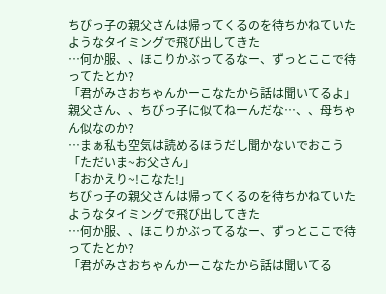ちびっ子の親父さんは帰ってくるのを待ちかねていたようなタイミングで飛び出してきた
…何か服、、ほこりかぶってるなー、ずっとここで待ってたとか?
「君がみさおちゃんかーこなたから話は聞いてるよ」
親父さん、、ちびっ子に似てねーんだな…、、母ちゃん似なのか?
…まぁ私も空気は読めるほうだし聞かないでおこう
「ただいま~お父さん」
「おかえり~!こなた!」
ちびっ子の親父さんは帰ってくるのを待ちかねていたようなタイミングで飛び出してきた
…何か服、、ほこりかぶってるなー、ずっとここで待ってたとか?
「君がみさおちゃんかーこなたから話は聞いてる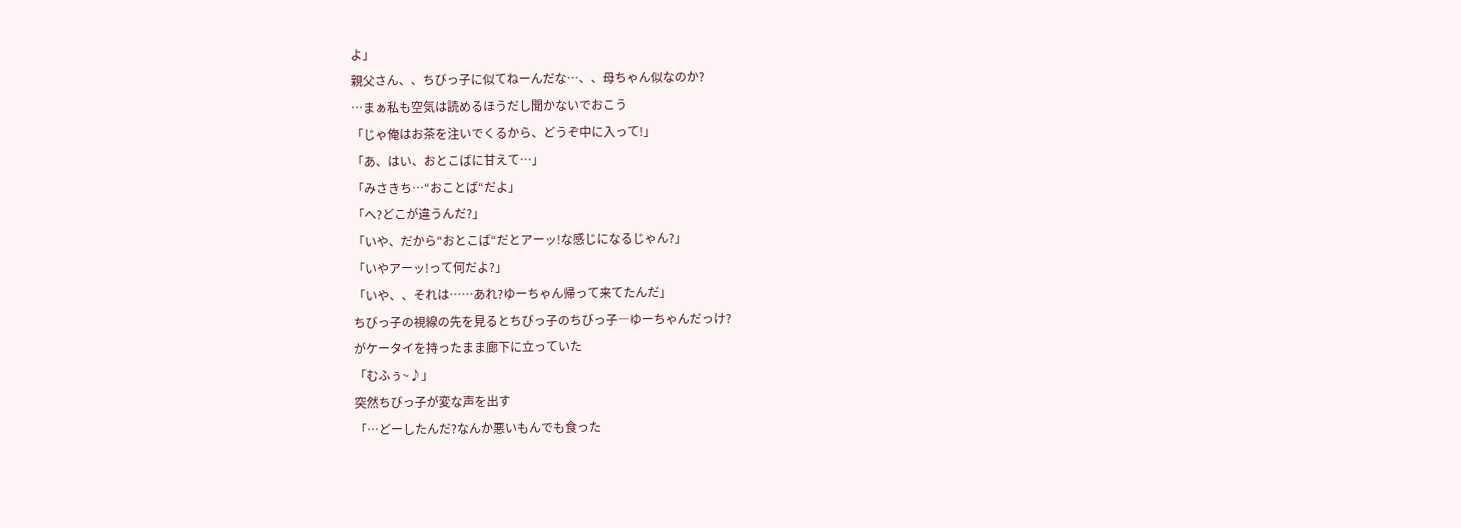よ」
親父さん、、ちびっ子に似てねーんだな…、、母ちゃん似なのか?
…まぁ私も空気は読めるほうだし聞かないでおこう
「じゃ俺はお茶を注いでくるから、どうぞ中に入って!」
「あ、はい、おとこばに甘えて…」
「みさきち…“おことば“だよ」
「へ?どこが違うんだ?」
「いや、だから“おとこば“だとアーッ!な感じになるじゃん?」
「いやアーッ!って何だよ?」
「いや、、それは……あれ?ゆーちゃん帰って来てたんだ」
ちびっ子の視線の先を見るとちびっ子のちびっ子―ゆーちゃんだっけ?
がケータイを持ったまま廊下に立っていた
「むふぅ~♪」
突然ちびっ子が変な声を出す
「…どーしたんだ?なんか悪いもんでも食った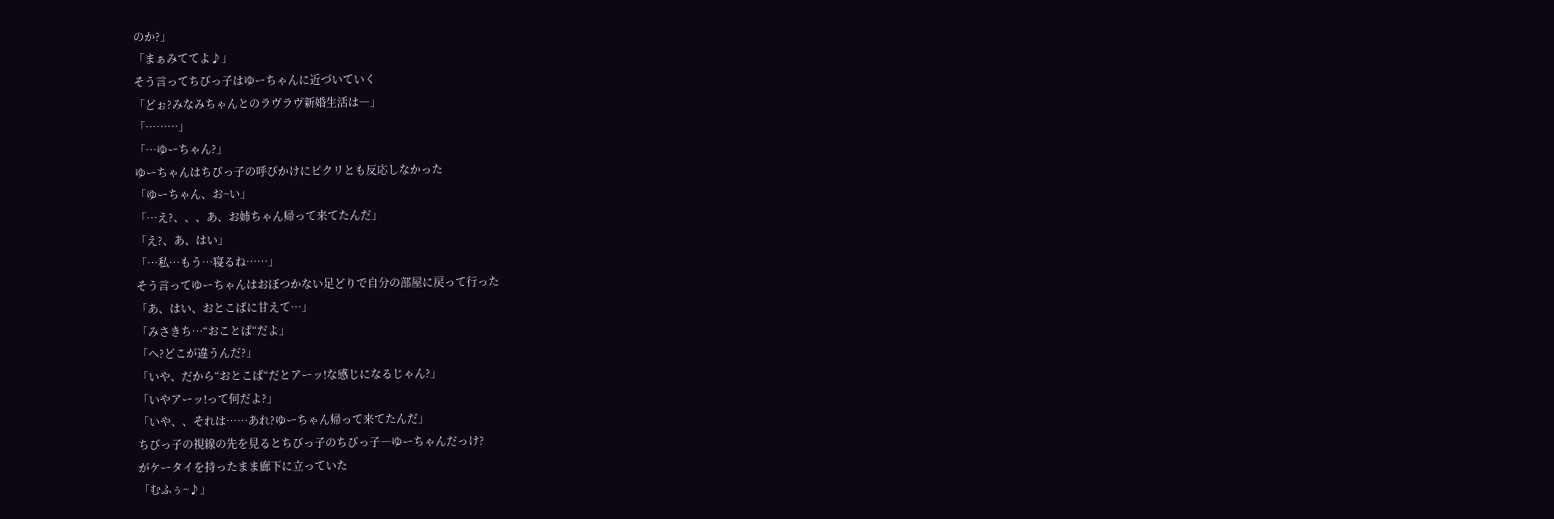のか?」
「まぁみててよ♪」
そう言ってちびっ子はゆーちゃんに近づいていく
「どぉ?みなみちゃんとのラヴラヴ新婚生活は―」
「………」
「…ゆーちゃん?」
ゆーちゃんはちびっ子の呼びかけにピクリとも反応しなかった
「ゆーちゃん、お~い」
「…え?、、、あ、お姉ちゃん帰って来てたんだ」
「え?、あ、はい」
「…私…もう…寝るね……」
そう言ってゆーちゃんはおぼつかない足どりで自分の部屋に戻って行った
「あ、はい、おとこばに甘えて…」
「みさきち…“おことば“だよ」
「へ?どこが違うんだ?」
「いや、だから“おとこば“だとアーッ!な感じになるじゃん?」
「いやアーッ!って何だよ?」
「いや、、それは……あれ?ゆーちゃん帰って来てたんだ」
ちびっ子の視線の先を見るとちびっ子のちびっ子―ゆーちゃんだっけ?
がケータイを持ったまま廊下に立っていた
「むふぅ~♪」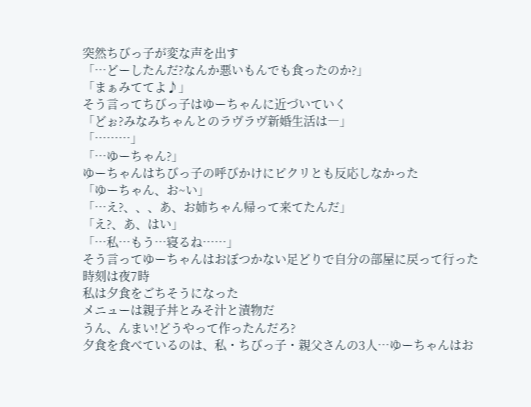突然ちびっ子が変な声を出す
「…どーしたんだ?なんか悪いもんでも食ったのか?」
「まぁみててよ♪」
そう言ってちびっ子はゆーちゃんに近づいていく
「どぉ?みなみちゃんとのラヴラヴ新婚生活は―」
「………」
「…ゆーちゃん?」
ゆーちゃんはちびっ子の呼びかけにピクリとも反応しなかった
「ゆーちゃん、お~い」
「…え?、、、あ、お姉ちゃん帰って来てたんだ」
「え?、あ、はい」
「…私…もう…寝るね……」
そう言ってゆーちゃんはおぼつかない足どりで自分の部屋に戻って行った
時刻は夜7時
私は夕食をごちそうになった
メニューは親子丼とみそ汁と漬物だ
うん、んまい!どうやって作ったんだろ?
夕食を食べているのは、私・ちびっ子・親父さんの3人…ゆーちゃんはお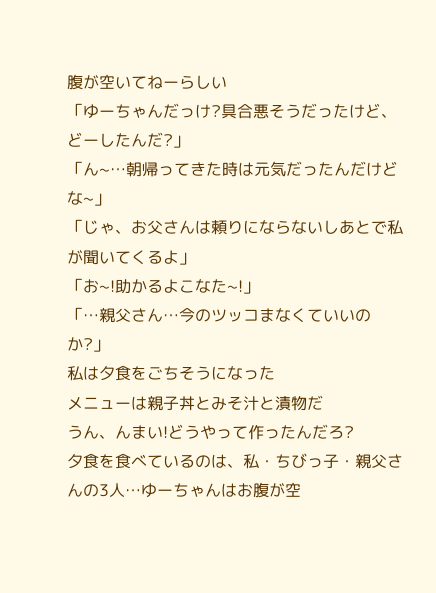腹が空いてねーらしい
「ゆーちゃんだっけ?具合悪そうだったけど、どーしたんだ?」
「ん~…朝帰ってきた時は元気だったんだけどな~」
「じゃ、お父さんは頼りにならないしあとで私が聞いてくるよ」
「お~!助かるよこなた~!」
「…親父さん…今のツッコまなくていいのか?」
私は夕食をごちそうになった
メニューは親子丼とみそ汁と漬物だ
うん、んまい!どうやって作ったんだろ?
夕食を食べているのは、私・ちびっ子・親父さんの3人…ゆーちゃんはお腹が空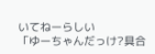いてねーらしい
「ゆーちゃんだっけ?具合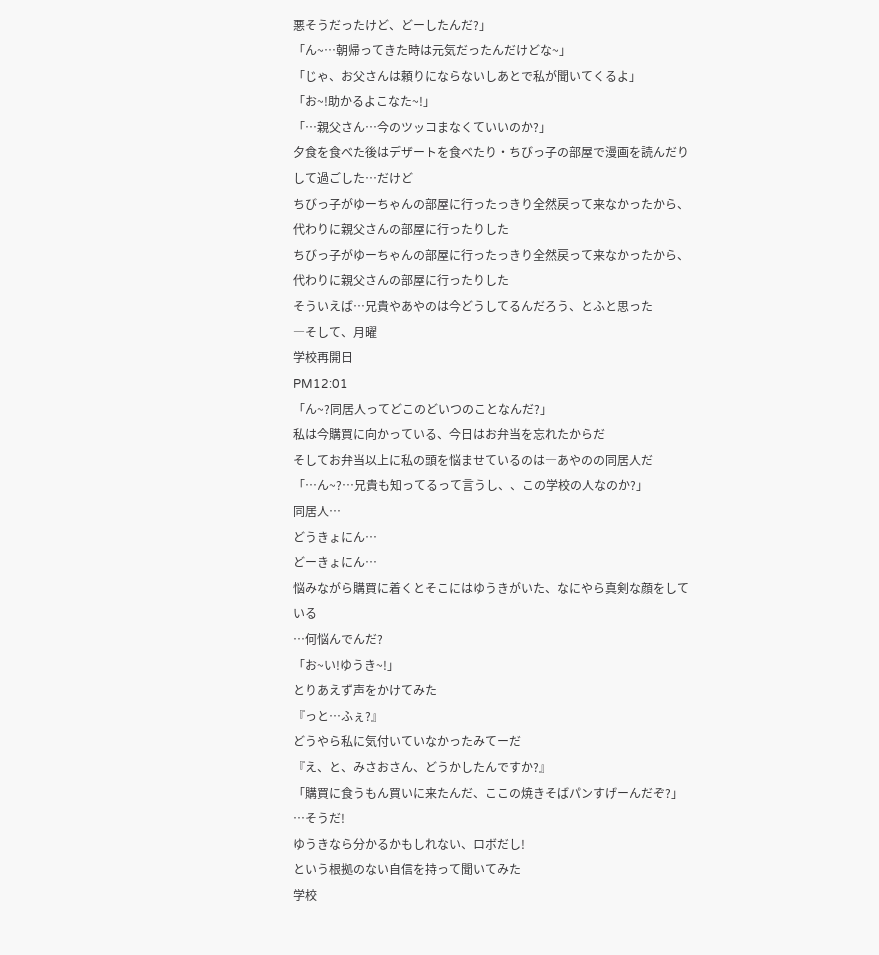悪そうだったけど、どーしたんだ?」
「ん~…朝帰ってきた時は元気だったんだけどな~」
「じゃ、お父さんは頼りにならないしあとで私が聞いてくるよ」
「お~!助かるよこなた~!」
「…親父さん…今のツッコまなくていいのか?」
夕食を食べた後はデザートを食べたり・ちびっ子の部屋で漫画を読んだりして過ごした…だけど
ちびっ子がゆーちゃんの部屋に行ったっきり全然戻って来なかったから、代わりに親父さんの部屋に行ったりした
ちびっ子がゆーちゃんの部屋に行ったっきり全然戻って来なかったから、代わりに親父さんの部屋に行ったりした
そういえば…兄貴やあやのは今どうしてるんだろう、とふと思った
―そして、月曜
学校再開日
PM12:01
「ん~?同居人ってどこのどいつのことなんだ?」
私は今購買に向かっている、今日はお弁当を忘れたからだ
そしてお弁当以上に私の頭を悩ませているのは―あやのの同居人だ
「…ん~?…兄貴も知ってるって言うし、、この学校の人なのか?」
同居人…
どうきょにん…
どーきょにん…
悩みながら購買に着くとそこにはゆうきがいた、なにやら真剣な顔をしている
…何悩んでんだ?
「お~い!ゆうき~!」
とりあえず声をかけてみた
『っと…ふぇ?』
どうやら私に気付いていなかったみてーだ
『え、と、みさおさん、どうかしたんですか?』
「購買に食うもん買いに来たんだ、ここの焼きそばパンすげーんだぞ?」
…そうだ!
ゆうきなら分かるかもしれない、ロボだし!
という根拠のない自信を持って聞いてみた
学校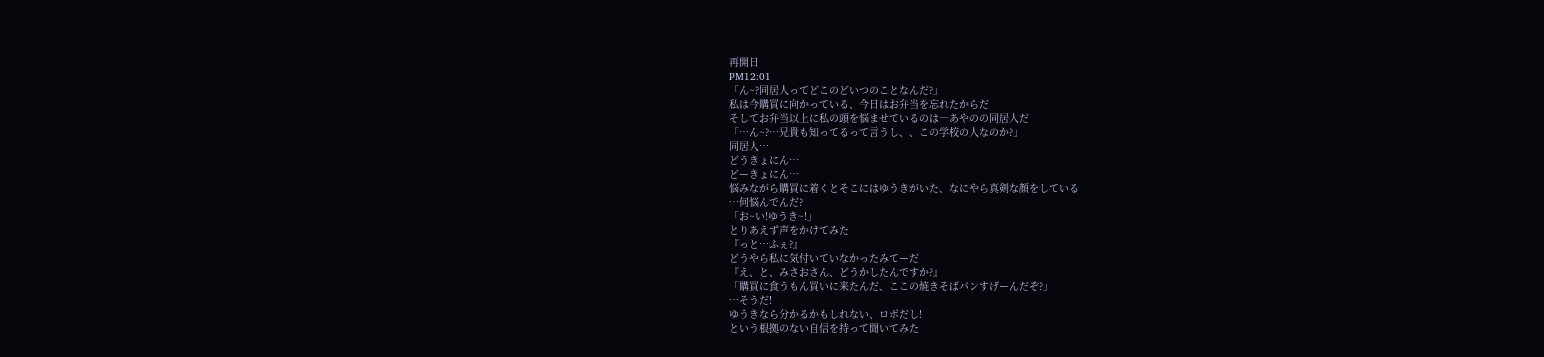再開日
PM12:01
「ん~?同居人ってどこのどいつのことなんだ?」
私は今購買に向かっている、今日はお弁当を忘れたからだ
そしてお弁当以上に私の頭を悩ませているのは―あやのの同居人だ
「…ん~?…兄貴も知ってるって言うし、、この学校の人なのか?」
同居人…
どうきょにん…
どーきょにん…
悩みながら購買に着くとそこにはゆうきがいた、なにやら真剣な顔をしている
…何悩んでんだ?
「お~い!ゆうき~!」
とりあえず声をかけてみた
『っと…ふぇ?』
どうやら私に気付いていなかったみてーだ
『え、と、みさおさん、どうかしたんですか?』
「購買に食うもん買いに来たんだ、ここの焼きそばパンすげーんだぞ?」
…そうだ!
ゆうきなら分かるかもしれない、ロボだし!
という根拠のない自信を持って聞いてみた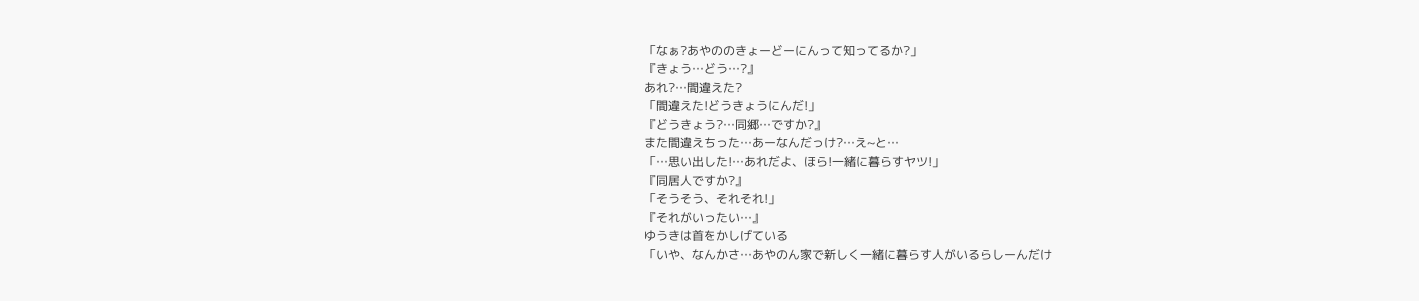「なぁ?あやののきょーどーにんって知ってるか?」
『きょう…どう…?』
あれ?…間違えた?
「間違えた!どうきょうにんだ!」
『どうきょう?…同郷…ですか?』
また間違えちった…あーなんだっけ?…え~と…
「…思い出した!…あれだよ、ほら!一緒に暮らすヤツ!」
『同居人ですか?』
「そうそう、それそれ!」
『それがいったい…』
ゆうきは首をかしげている
「いや、なんかさ…あやのん家で新しく一緒に暮らす人がいるらしーんだけ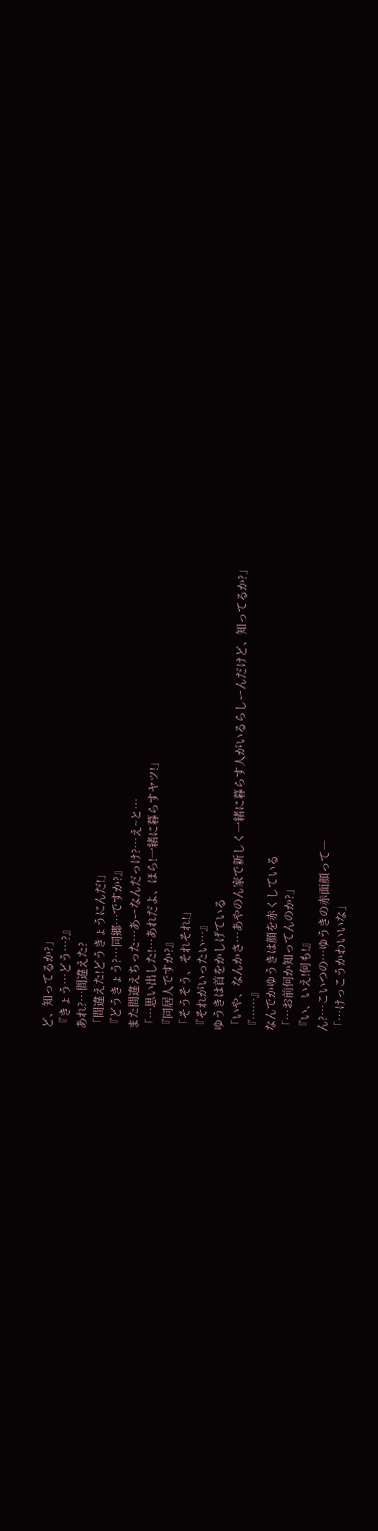ど、知ってるか?」
『きょう…どう…?』
あれ?…間違えた?
「間違えた!どうきょうにんだ!」
『どうきょう?…同郷…ですか?』
また間違えちった…あーなんだっけ?…え~と…
「…思い出した!…あれだよ、ほら!一緒に暮らすヤツ!」
『同居人ですか?』
「そうそう、それそれ!」
『それがいったい…』
ゆうきは首をかしげている
「いや、なんかさ…あやのん家で新しく一緒に暮らす人がいるらしーんだけど、知ってるか?」
『……』
なんでかゆうきは顔を赤くしている
「…お前何か知ってんのか?」
『い、いえ!何も!』
ん?…こいつの…ゆうきの赤面顔って―
「…けっこうかわいいな」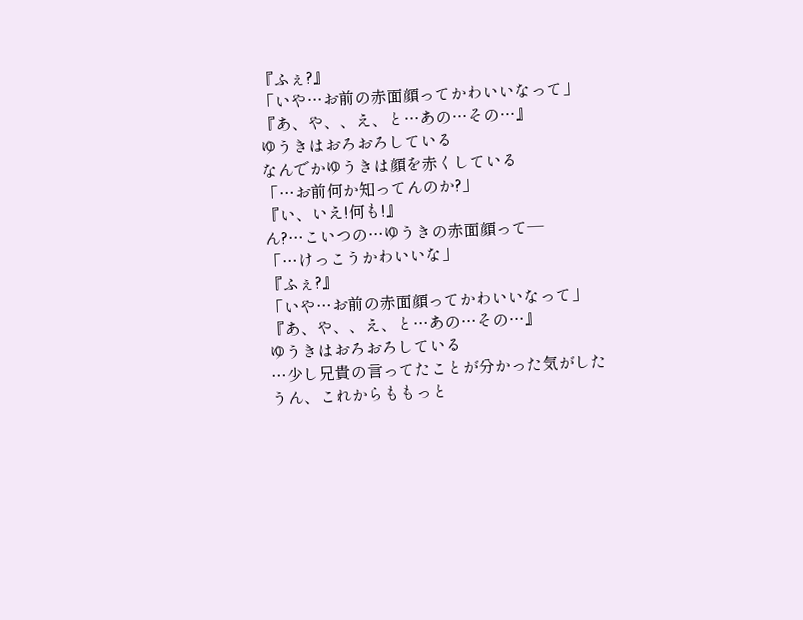『ふぇ?』
「いや…お前の赤面顔ってかわいいなって」
『あ、や、、え、と…あの…その…』
ゆうきはおろおろしている
なんでかゆうきは顔を赤くしている
「…お前何か知ってんのか?」
『い、いえ!何も!』
ん?…こいつの…ゆうきの赤面顔って―
「…けっこうかわいいな」
『ふぇ?』
「いや…お前の赤面顔ってかわいいなって」
『あ、や、、え、と…あの…その…』
ゆうきはおろおろしている
…少し兄貴の言ってたことが分かった気がした
うん、これからももっと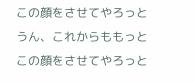この顔をさせてやろっと
うん、これからももっとこの顔をさせてやろっと